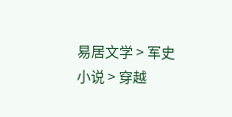易居文学 > 军史小说 > 穿越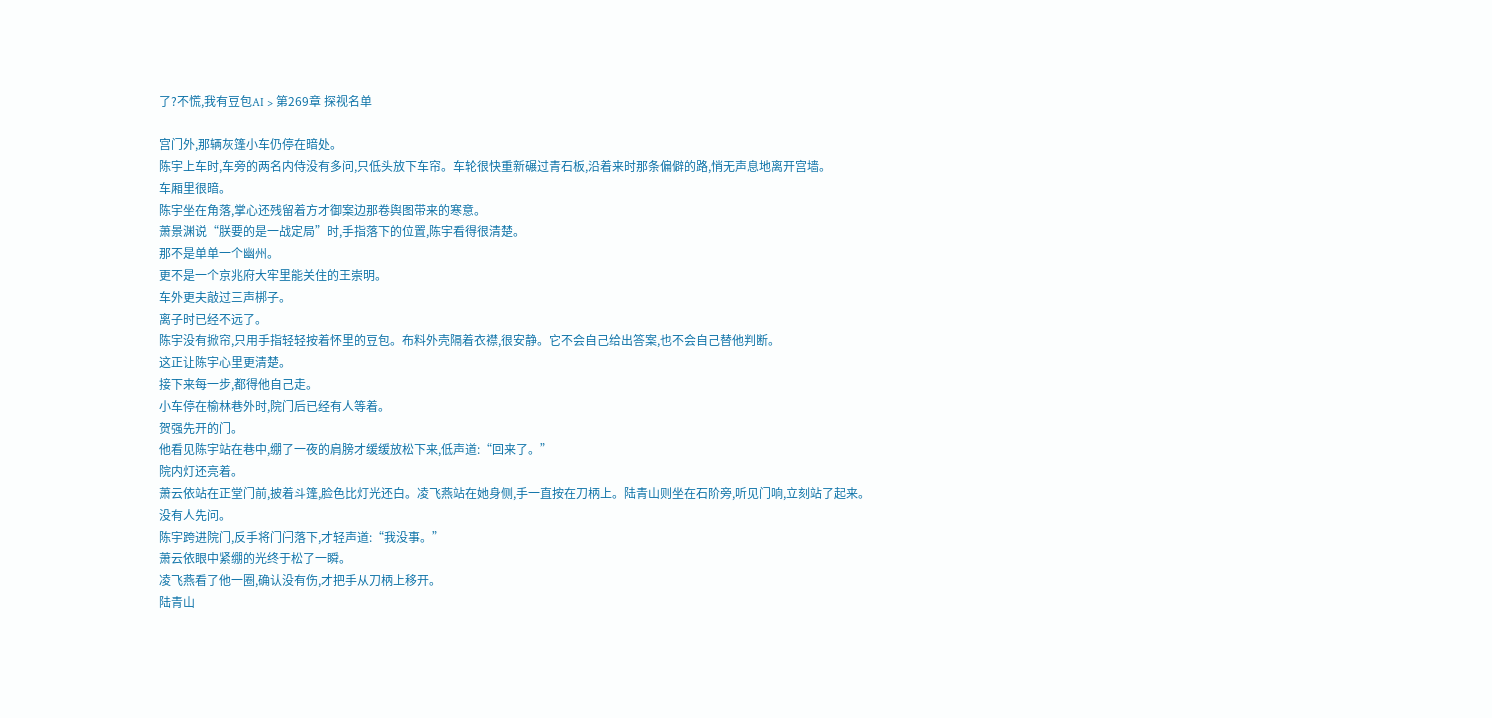了?不慌,我有豆包AI > 第269章 探视名单

宫门外,那辆灰篷小车仍停在暗处。
陈宇上车时,车旁的两名内侍没有多问,只低头放下车帘。车轮很快重新碾过青石板,沿着来时那条偏僻的路,悄无声息地离开宫墙。
车厢里很暗。
陈宇坐在角落,掌心还残留着方才御案边那卷舆图带来的寒意。
萧景渊说“朕要的是一战定局”时,手指落下的位置,陈宇看得很清楚。
那不是单单一个幽州。
更不是一个京兆府大牢里能关住的王崇明。
车外更夫敲过三声梆子。
离子时已经不远了。
陈宇没有掀帘,只用手指轻轻按着怀里的豆包。布料外壳隔着衣襟,很安静。它不会自己给出答案,也不会自己替他判断。
这正让陈宇心里更清楚。
接下来每一步,都得他自己走。
小车停在榆林巷外时,院门后已经有人等着。
贺强先开的门。
他看见陈宇站在巷中,绷了一夜的肩膀才缓缓放松下来,低声道:“回来了。”
院内灯还亮着。
萧云依站在正堂门前,披着斗篷,脸色比灯光还白。凌飞燕站在她身侧,手一直按在刀柄上。陆青山则坐在石阶旁,听见门响,立刻站了起来。
没有人先问。
陈宇跨进院门,反手将门闩落下,才轻声道:“我没事。”
萧云依眼中紧绷的光终于松了一瞬。
凌飞燕看了他一圈,确认没有伤,才把手从刀柄上移开。
陆青山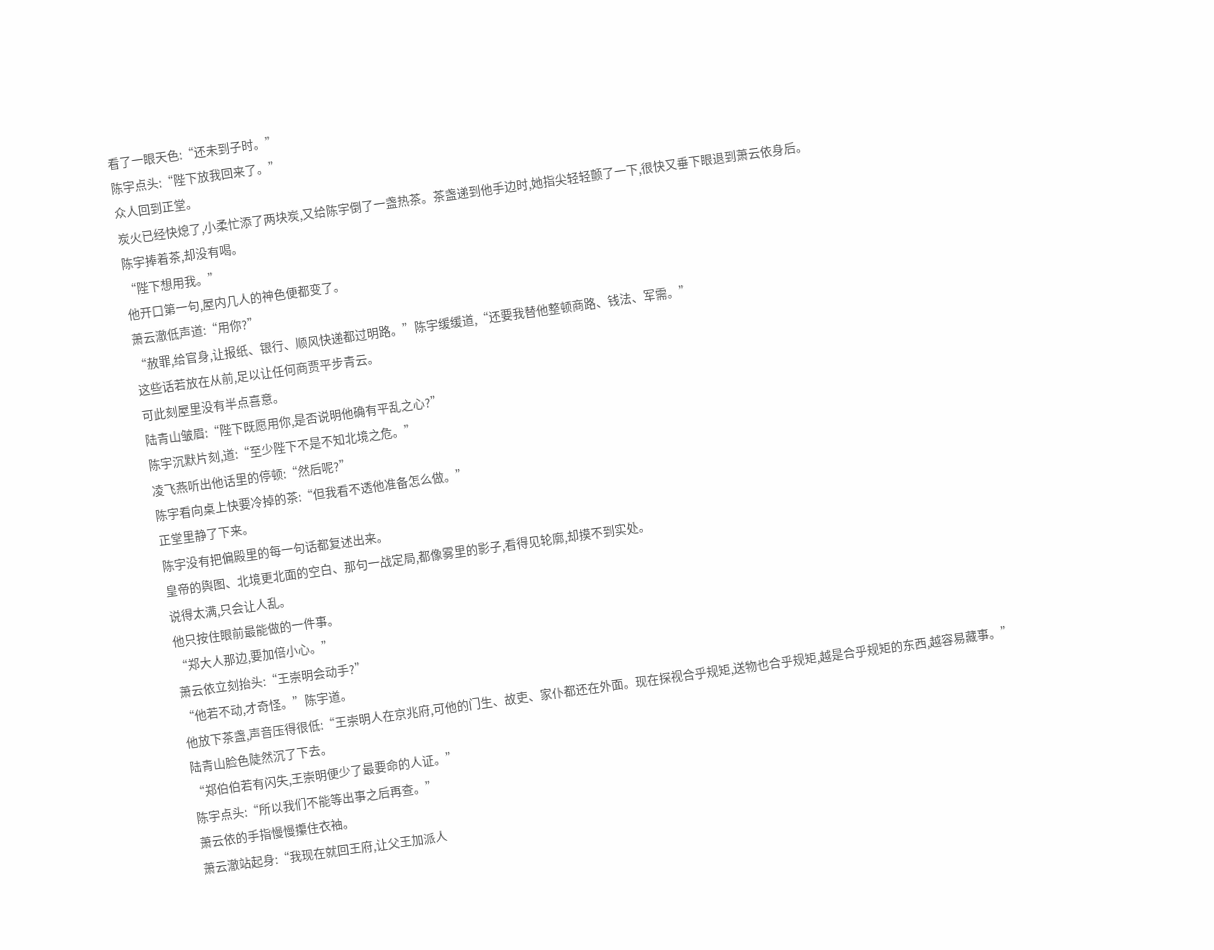看了一眼天色:“还未到子时。”
陈宇点头:“陛下放我回来了。”
众人回到正堂。
炭火已经快熄了,小柔忙添了两块炭,又给陈宇倒了一盏热茶。茶盏递到他手边时,她指尖轻轻颤了一下,很快又垂下眼退到萧云依身后。
陈宇捧着茶,却没有喝。
“陛下想用我。”
他开口第一句,屋内几人的神色便都变了。
萧云澈低声道:“用你?”
“赦罪,给官身,让报纸、银行、顺风快递都过明路。”陈宇缓缓道,“还要我替他整顿商路、钱法、军需。”
这些话若放在从前,足以让任何商贾平步青云。
可此刻屋里没有半点喜意。
陆青山皱眉:“陛下既愿用你,是否说明他确有平乱之心?”
陈宇沉默片刻,道:“至少陛下不是不知北境之危。”
凌飞燕听出他话里的停顿:“然后呢?”
陈宇看向桌上快要冷掉的茶:“但我看不透他准备怎么做。”
正堂里静了下来。
陈宇没有把偏殿里的每一句话都复述出来。
皇帝的舆图、北境更北面的空白、那句一战定局,都像雾里的影子,看得见轮廓,却摸不到实处。
说得太满,只会让人乱。
他只按住眼前最能做的一件事。
“郑大人那边,要加倍小心。”
萧云依立刻抬头:“王崇明会动手?”
“他若不动,才奇怪。”陈宇道。
他放下茶盏,声音压得很低:“王崇明人在京兆府,可他的门生、故吏、家仆都还在外面。现在探视合乎规矩,送物也合乎规矩,越是合乎规矩的东西,越容易藏事。”
陆青山脸色陡然沉了下去。
“郑伯伯若有闪失,王崇明便少了最要命的人证。”
陈宇点头:“所以我们不能等出事之后再查。”
萧云依的手指慢慢攥住衣袖。
萧云澈站起身:“我现在就回王府,让父王加派人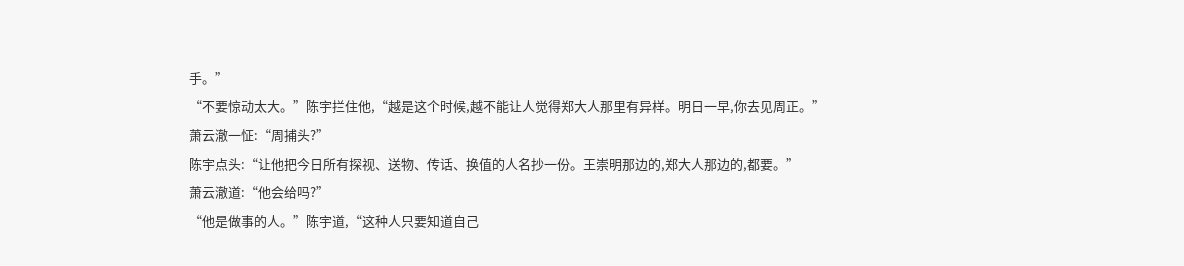手。”
“不要惊动太大。”陈宇拦住他,“越是这个时候,越不能让人觉得郑大人那里有异样。明日一早,你去见周正。”
萧云澈一怔:“周捕头?”
陈宇点头:“让他把今日所有探视、送物、传话、换值的人名抄一份。王崇明那边的,郑大人那边的,都要。”
萧云澈道:“他会给吗?”
“他是做事的人。”陈宇道,“这种人只要知道自己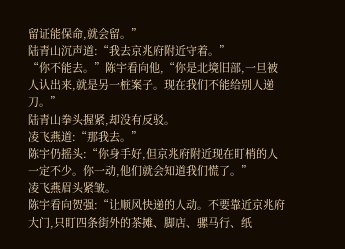留证能保命,就会留。”
陆青山沉声道:“我去京兆府附近守着。”
“你不能去。”陈宇看向他,“你是北境旧部,一旦被人认出来,就是另一桩案子。现在我们不能给别人递刀。”
陆青山拳头握紧,却没有反驳。
凌飞燕道:“那我去。”
陈宇仍摇头:“你身手好,但京兆府附近现在盯梢的人一定不少。你一动,他们就会知道我们慌了。”
凌飞燕眉头紧皱。
陈宇看向贺强:“让顺风快递的人动。不要靠近京兆府大门,只盯四条街外的茶摊、脚店、骡马行、纸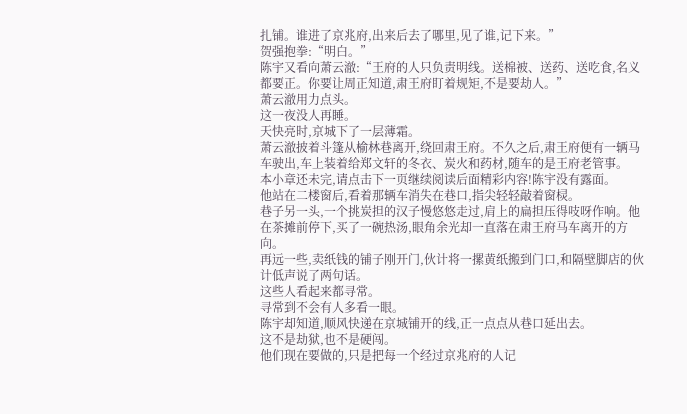扎铺。谁进了京兆府,出来后去了哪里,见了谁,记下来。”
贺强抱拳:“明白。”
陈宇又看向萧云澈:“王府的人只负责明线。送棉被、送药、送吃食,名义都要正。你要让周正知道,肃王府盯着规矩,不是要劫人。”
萧云澈用力点头。
这一夜没人再睡。
天快亮时,京城下了一层薄霜。
萧云澈披着斗篷从榆林巷离开,绕回肃王府。不久之后,肃王府便有一辆马车驶出,车上装着给郑文轩的冬衣、炭火和药材,随车的是王府老管事。
本小章还未完,请点击下一页继续阅读后面精彩内容!陈宇没有露面。
他站在二楼窗后,看着那辆车消失在巷口,指尖轻轻敲着窗棂。
巷子另一头,一个挑炭担的汉子慢悠悠走过,肩上的扁担压得吱呀作响。他在茶摊前停下,买了一碗热汤,眼角余光却一直落在肃王府马车离开的方向。
再远一些,卖纸钱的铺子刚开门,伙计将一摞黄纸搬到门口,和隔壁脚店的伙计低声说了两句话。
这些人看起来都寻常。
寻常到不会有人多看一眼。
陈宇却知道,顺风快递在京城铺开的线,正一点点从巷口延出去。
这不是劫狱,也不是硬闯。
他们现在要做的,只是把每一个经过京兆府的人记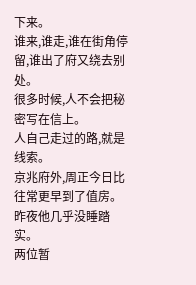下来。
谁来,谁走,谁在街角停留,谁出了府又绕去别处。
很多时候,人不会把秘密写在信上。
人自己走过的路,就是线索。
京兆府外,周正今日比往常更早到了值房。
昨夜他几乎没睡踏实。
两位暂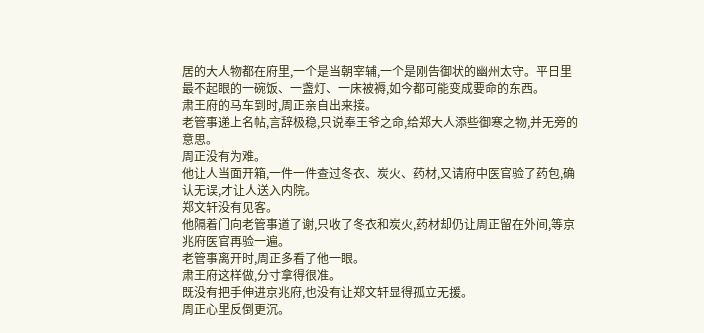居的大人物都在府里,一个是当朝宰辅,一个是刚告御状的幽州太守。平日里最不起眼的一碗饭、一盏灯、一床被褥,如今都可能变成要命的东西。
肃王府的马车到时,周正亲自出来接。
老管事递上名帖,言辞极稳,只说奉王爷之命,给郑大人添些御寒之物,并无旁的意思。
周正没有为难。
他让人当面开箱,一件一件查过冬衣、炭火、药材,又请府中医官验了药包,确认无误,才让人送入内院。
郑文轩没有见客。
他隔着门向老管事道了谢,只收了冬衣和炭火,药材却仍让周正留在外间,等京兆府医官再验一遍。
老管事离开时,周正多看了他一眼。
肃王府这样做,分寸拿得很准。
既没有把手伸进京兆府,也没有让郑文轩显得孤立无援。
周正心里反倒更沉。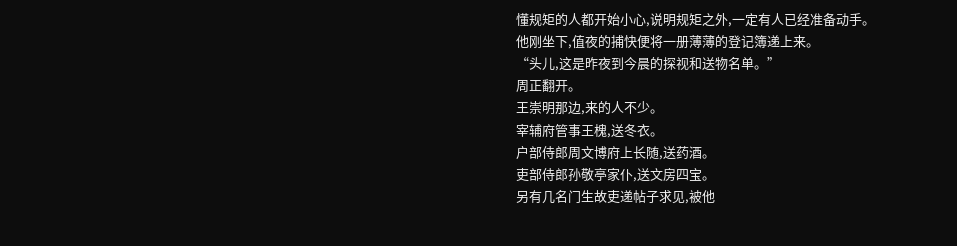懂规矩的人都开始小心,说明规矩之外,一定有人已经准备动手。
他刚坐下,值夜的捕快便将一册薄薄的登记簿递上来。
“头儿,这是昨夜到今晨的探视和送物名单。”
周正翻开。
王崇明那边,来的人不少。
宰辅府管事王槐,送冬衣。
户部侍郎周文博府上长随,送药酒。
吏部侍郎孙敬亭家仆,送文房四宝。
另有几名门生故吏递帖子求见,被他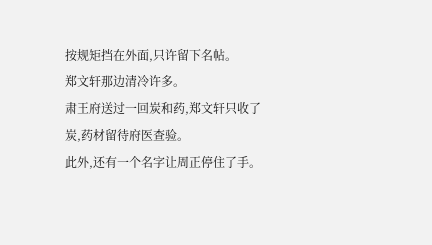按规矩挡在外面,只许留下名帖。
郑文轩那边清冷许多。
肃王府送过一回炭和药,郑文轩只收了炭,药材留待府医查验。
此外,还有一个名字让周正停住了手。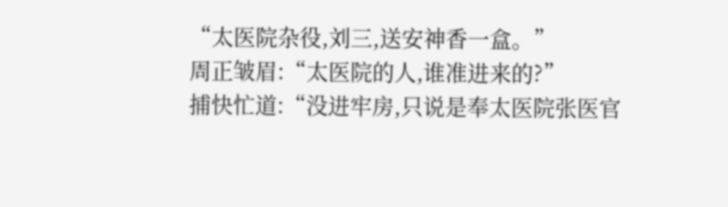“太医院杂役,刘三,送安神香一盒。”
周正皱眉:“太医院的人,谁准进来的?”
捕快忙道:“没进牢房,只说是奉太医院张医官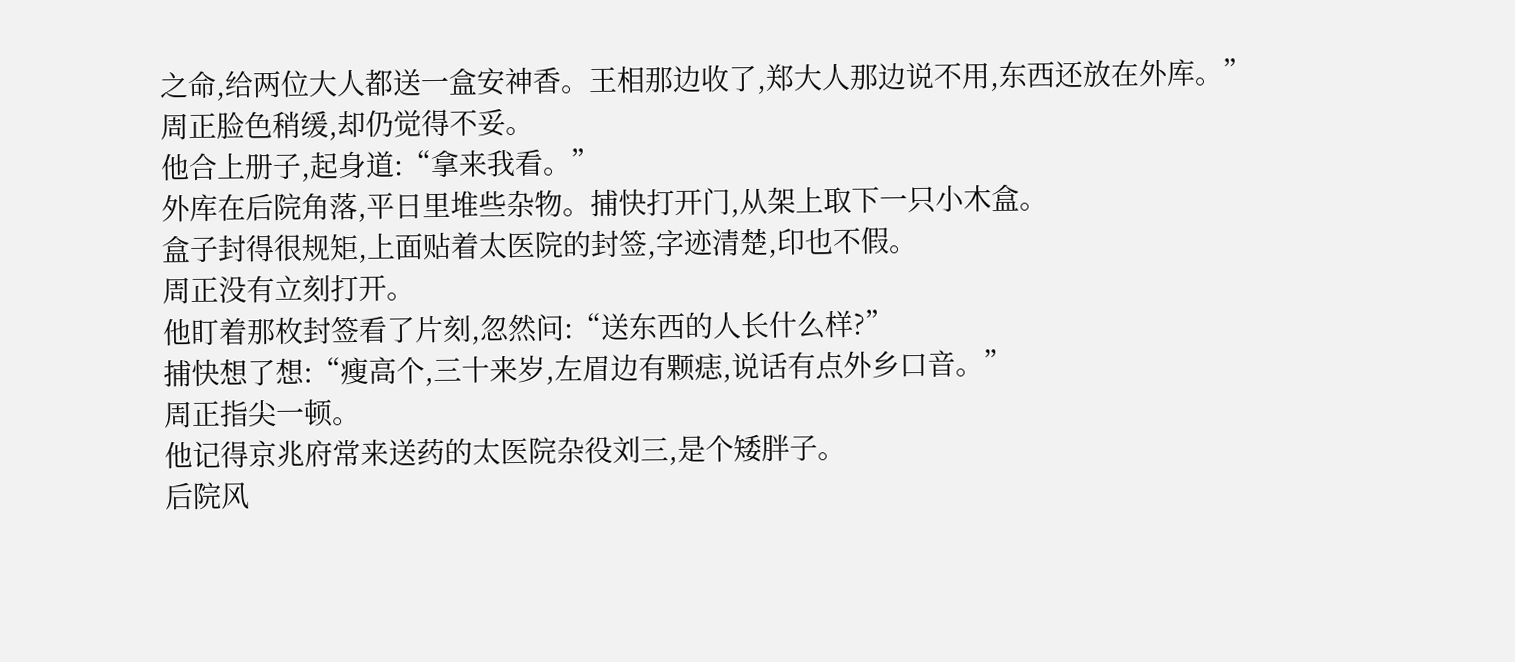之命,给两位大人都送一盒安神香。王相那边收了,郑大人那边说不用,东西还放在外库。”
周正脸色稍缓,却仍觉得不妥。
他合上册子,起身道:“拿来我看。”
外库在后院角落,平日里堆些杂物。捕快打开门,从架上取下一只小木盒。
盒子封得很规矩,上面贴着太医院的封签,字迹清楚,印也不假。
周正没有立刻打开。
他盯着那枚封签看了片刻,忽然问:“送东西的人长什么样?”
捕快想了想:“瘦高个,三十来岁,左眉边有颗痣,说话有点外乡口音。”
周正指尖一顿。
他记得京兆府常来送药的太医院杂役刘三,是个矮胖子。
后院风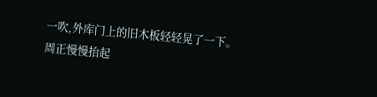一吹,外库门上的旧木板轻轻晃了一下。
周正慢慢抬起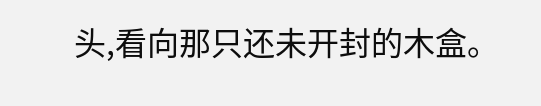头,看向那只还未开封的木盒。